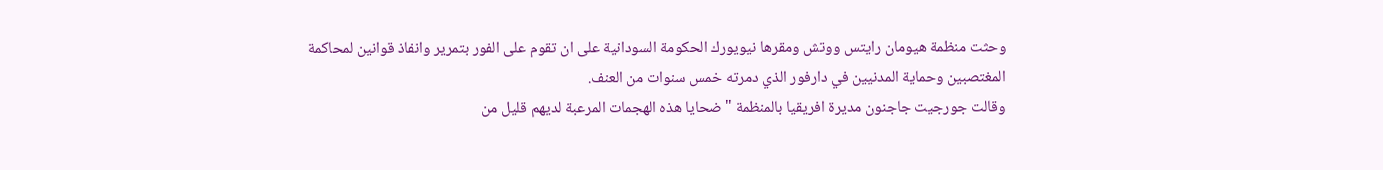وحثت منظمة هيومان رايتس ووتش ومقرها نيويورك الحكومة السودانية على ان تقوم على الفور بتمرير وانفاذ قوانين لمحاكمة المغتصبين وحماية المدنيين في دارفور الذي دمرته خمس سنوات من العنف.
وقالت جورجيت جاجنون مديرة افريقيا بالمنظمة "ضحايا هذه الهجمات المرعبة لديهم قليل من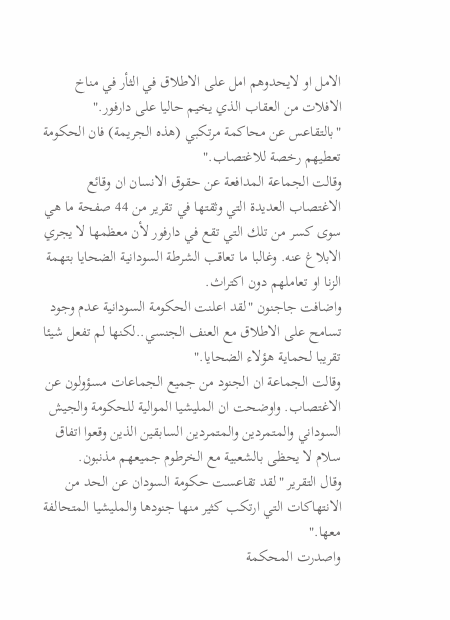الامل او لايحدوهم امل على الاطلاق في الثأر في مناخ الافلات من العقاب الذي يخيم حاليا على دارفور."
"بالتقاعس عن محاكمة مرتكبي (هذه الجريمة) فان الحكومة تعطيهم رخصة للاغتصاب."
وقالت الجماعة المدافعة عن حقوق الانسان ان وقائع الاغتصاب العديدة التي وثقتها في تقرير من 44 صفحة ما هي سوى كسر من تلك التي تقع في دارفور لأن معظمها لا يجري الابلاغ عنه. وغالبا ما تعاقب الشرطة السودانية الضحايا بتهمة الزنا او تعاملهم دون اكتراث.
واضافت جاجنون "لقد اعلنت الحكومة السودانية عدم وجود تسامح على الاطلاق مع العنف الجنسي..لكنها لم تفعل شيئا تقريبا لحماية هؤلاء الضحايا."
وقالت الجماعة ان الجنود من جميع الجماعات مسؤولون عن الاغتصاب. واوضحت ان المليشيا الموالية للحكومة والجيش السوداني والمتمردين والمتمردين السابقين الذين وقعوا اتفاق سلام لا يحظى بالشعبية مع الخرطوم جميعهم مذنبون.
وقال التقرير "لقد تقاعست حكومة السودان عن الحد من الانتهاكات التي ارتكب كثير منها جنودها والمليشيا المتحالفة معها."
واصدرت المحكمة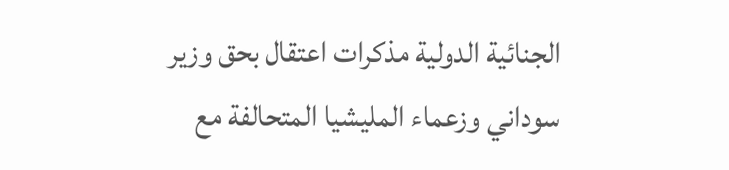الجنائية الدولية مذكرات اعتقال بحق وزير سوداني وزعماء المليشيا المتحالفة مع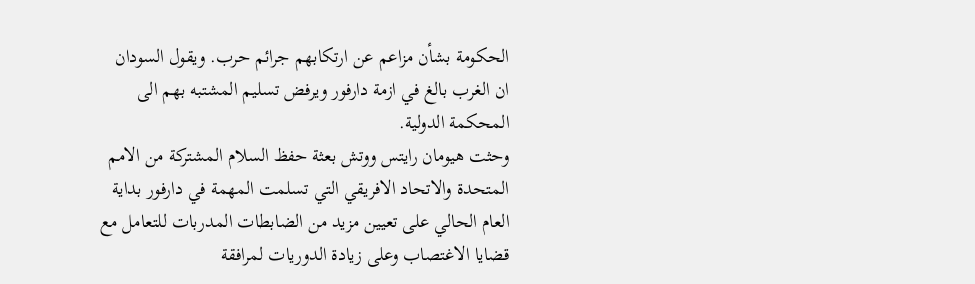الحكومة بشأن مزاعم عن ارتكابهم جرائم حرب. ويقول السودان ان الغرب بالغ في ازمة دارفور ويرفض تسليم المشتبه بهم الى المحكمة الدولية.
وحثت هيومان رايتس ووتش بعثة حفظ السلام المشتركة من الامم المتحدة والاتحاد الافريقي التي تسلمت المهمة في دارفور بداية العام الحالي على تعيين مزيد من الضابطات المدربات للتعامل مع قضايا الاغتصاب وعلى زيادة الدوريات لمرافقة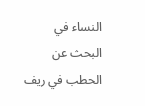النساء في البحث عن الحطب في ريف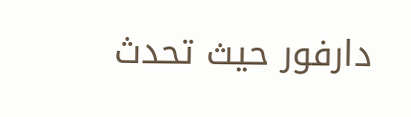دارفور حيث تحدث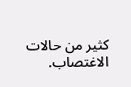كثير من حالات الاغتصاب.